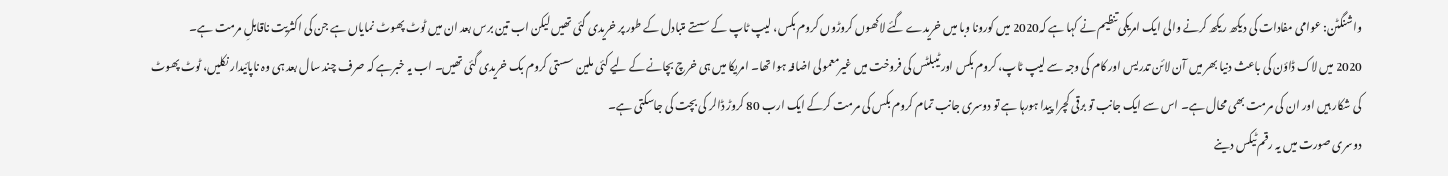واشنگٹن: عوامی مفادات کی دیکھ ریکھ کرنے والی ایک امریکی تنظیم نے کہا ہے کہ2020 میں کورونا وبا میں خریدے گئے لاکھوں کروڑوں کروم بکس، لیپ ٹاپ کے سستے متبادل کے طور پر خریدی گئی تھیں لیکن اب تین برس بعد ان میں ٹوٹ پھوٹ نمایاں ہے جن کی اکثریت ناقابلِ مرمت ہے۔
2020 میں لاک ڈاؤن کی باعث دنیا بھر میں آن لائن تدریس اور کام کی وجہ سے لیپ ٹاپ، کروم بکس اور ٹیبلٹس کی فروخت میں غیرمعمولی اضافہ ہوا تھا۔ امریکا میں ہی خرچ بچانے کے لیے کئی ملین سستی کروم بک خریدی گئی تھیں۔ اب یہ خبرہے کہ صرف چند سال بعد ہی وہ ناپائیدار نکلیں، ٹوٹ پھوٹ کی شکار ہیں اور ان کی مرمت بھی محال ہے۔ اس سے ایک جانب تو برقی کچرا پیدا ہورہا ہے تو دوسری جانب تمام کروم بکس کی مرمت کرکے ایک ارب 80 کروڑ ڈالر کی بچت کی جاسکتی ہے۔
دوسری صورت میں یہ رقم ٹیکس دینے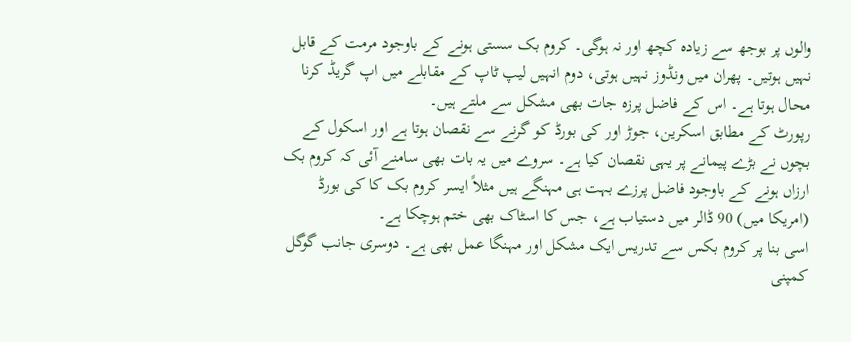والوں پر بوجھ سے زیادہ کچھ اور نہ ہوگی۔ کروم بک سستی ہونے کے باوجود مرمت کے قابل نہیں ہوتیں۔ پھران میں ونڈوز نہیں ہوتی، دوم انہیں لیپ ٹاپ کے مقابلے میں اپ گریڈ کرنا محال ہوتا ہے۔ اس کے فاضل پرزہ جات بھی مشکل سے ملتے ہیں۔
رپورٹ کے مطابق اسکرین، جوڑ اور کی بورڈ کو گرنے سے نقصان ہوتا ہے اور اسکول کے بچوں نے بڑے پیمانے پر یہی نقصان کیا ہے۔ سروے میں یہ بات بھی سامنے آئی کہ کروم بک ارزاں ہونے کے باوجود فاضل پرزے بہت ہی مہنگے ہیں مثلاً ایسر کروم بک کا کی بورڈ (امریکا میں) 90 ڈالر میں دستیاب ہے، جس کا اسٹاک بھی ختم ہوچکا ہے۔
اسی بنا پر کروم بکس سے تدریس ایک مشکل اور مہنگا عمل بھی ہے۔ دوسری جانب گوگل کمپنی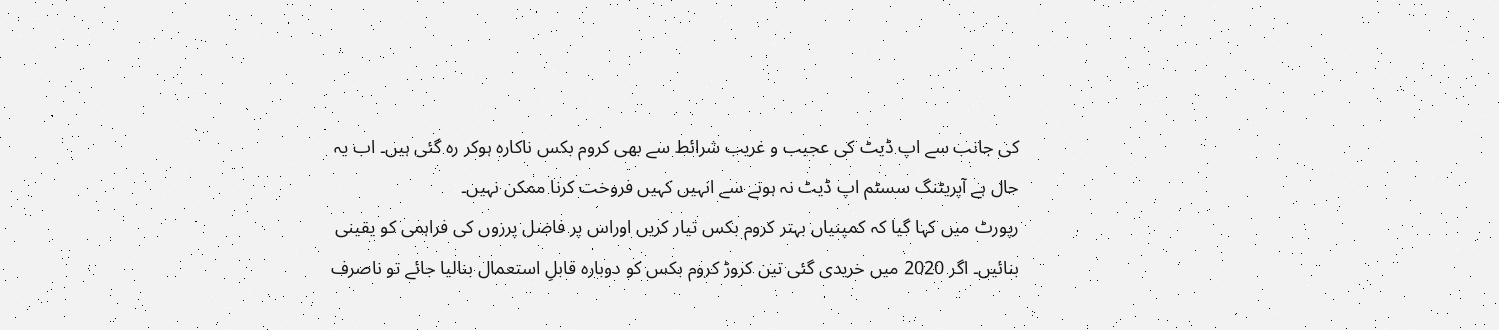کی جانب سے اپ ڈیٹ کی عجیب و غریب شرائط سے بھی کروم بکس ناکارہ ہوکر رہ گئی ہیں۔ اب یہ حال ہے آپریٹنگ سسٹم اپ ڈیٹ نہ ہونے سے انہیں کہیں فروخت کرنا ممکن نہیں۔
رپورٹ میں کہا گیا کہ کمپنیاں بہتر کروم بکس تیار کریں اوراس پر فاضل پرزوں کی فراہمی کو یقینی بنائیں۔ اگر 2020 میں خریدی گئی تین کروڑ کروم بکس کو دوبارہ قابلِ استعمال بنالیا جائے تو ناصرف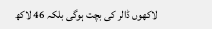لاکھوں ڈالر کی بچت ہوگی بلکہ 46 لاکھ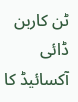ٹن کاربن ڈائی آکسائیڈ کا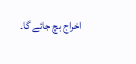اخراج بچ جائے گا۔